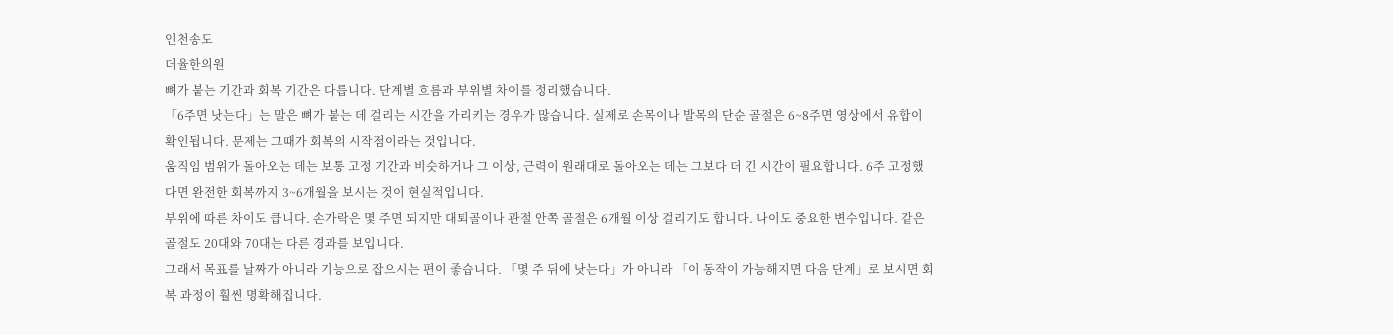인천송도
더율한의원
뼈가 붙는 기간과 회복 기간은 다릅니다. 단계별 흐름과 부위별 차이를 정리했습니다.
「6주면 낫는다」는 말은 뼈가 붙는 데 걸리는 시간을 가리키는 경우가 많습니다. 실제로 손목이나 발목의 단순 골절은 6~8주면 영상에서 유합이 확인됩니다. 문제는 그때가 회복의 시작점이라는 것입니다.
움직임 범위가 돌아오는 데는 보통 고정 기간과 비슷하거나 그 이상, 근력이 원래대로 돌아오는 데는 그보다 더 긴 시간이 필요합니다. 6주 고정했다면 완전한 회복까지 3~6개월을 보시는 것이 현실적입니다.
부위에 따른 차이도 큽니다. 손가락은 몇 주면 되지만 대퇴골이나 관절 안쪽 골절은 6개월 이상 걸리기도 합니다. 나이도 중요한 변수입니다. 같은 골절도 20대와 70대는 다른 경과를 보입니다.
그래서 목표를 날짜가 아니라 기능으로 잡으시는 편이 좋습니다. 「몇 주 뒤에 낫는다」가 아니라 「이 동작이 가능해지면 다음 단계」로 보시면 회복 과정이 훨씬 명확해집니다.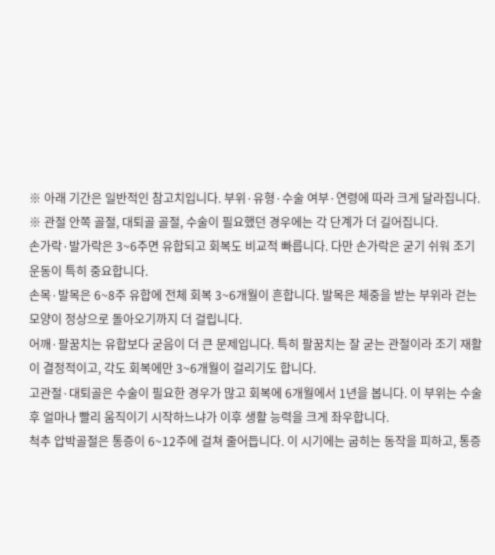※ 아래 기간은 일반적인 참고치입니다. 부위·유형·수술 여부·연령에 따라 크게 달라집니다.
※ 관절 안쪽 골절, 대퇴골 골절, 수술이 필요했던 경우에는 각 단계가 더 길어집니다.
손가락·발가락은 3~6주면 유합되고 회복도 비교적 빠릅니다. 다만 손가락은 굳기 쉬워 조기 운동이 특히 중요합니다.
손목·발목은 6~8주 유합에 전체 회복 3~6개월이 흔합니다. 발목은 체중을 받는 부위라 걷는 모양이 정상으로 돌아오기까지 더 걸립니다.
어깨·팔꿈치는 유합보다 굳음이 더 큰 문제입니다. 특히 팔꿈치는 잘 굳는 관절이라 조기 재활이 결정적이고, 각도 회복에만 3~6개월이 걸리기도 합니다.
고관절·대퇴골은 수술이 필요한 경우가 많고 회복에 6개월에서 1년을 봅니다. 이 부위는 수술 후 얼마나 빨리 움직이기 시작하느냐가 이후 생활 능력을 크게 좌우합니다.
척추 압박골절은 통증이 6~12주에 걸쳐 줄어듭니다. 이 시기에는 굽히는 동작을 피하고, 통증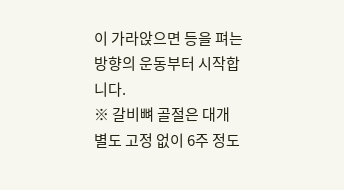이 가라앉으면 등을 펴는 방향의 운동부터 시작합니다.
※ 갈비뼈 골절은 대개 별도 고정 없이 6주 정도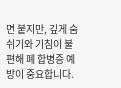면 붙지만, 깊게 숨쉬기와 기침이 불편해 폐 합병증 예방이 중요합니다.